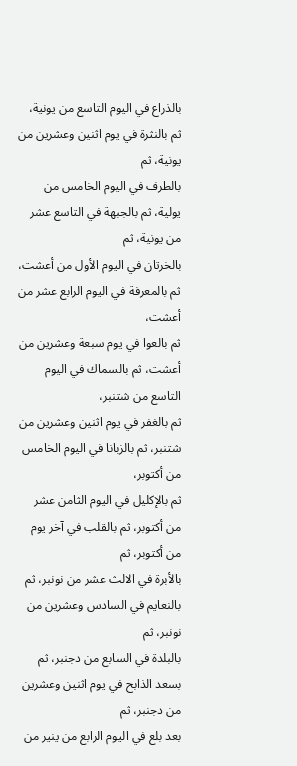بالذراع في اليوم التاسع من يونية، ثم بالنثرة في يوم اثنين وعشرين من يونية، ثم
بالطرف في اليوم الخامس من يولية، ثم بالجبهة في التاسع عشر من يونية، ثم
بالخرتان في اليوم الأول من أعشت، ثم بالمعرفة في اليوم الرابع عشر من أعشت،
ثم بالعوا في يوم سبعة وعشرين من أعشت، ثم بالسماك في اليوم التاسع من شتنبر،
ثم بالغفر في يوم اثنين وعشرين من شتنبر، ثم بالزبانا في اليوم الخامس من أكتوبر،
ثم بالإكليل في اليوم الثامن عشر من أكتوبر، ثم بالقلب في آخر يوم من أكتوبر، ثم
بالأبرة في الالث عشر من نونبر، ثم بالنعايم في السادس وعشرين من نونبر، ثم
بالبلدة في السابع من دجنبر، ثم بسعد الذابح في يوم اثنين وعشرين من دجنبر، ثم
بعد بلع في اليوم الرابع من ينير من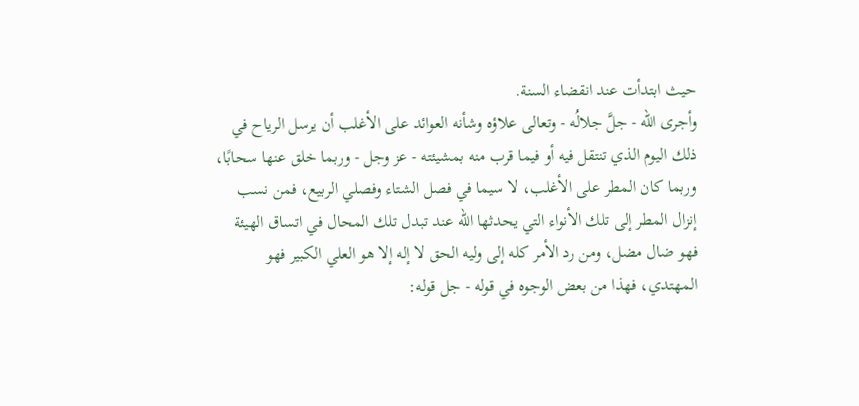حيث ابتدأت عند انقضاء السنة.
وأجرى الله - جلَّ جلالُه - وتعالى علاؤه وشأنه العوائد على الأغلب أن يرسل الرياح في
ذلك اليوم الذي تنتقل فيه أو فيما قرب منه بمشيئته - عز وجل - وربما خلق عنها سحابًا،
وربما كان المطر على الأغلب، لا سيما في فصل الشتاء وفصلي الربيع، فمن نسب
إنزال المطر إلى تلك الأنواء التي يحدثها الله عند تبدل تلك المحال في اتساق الهيئة
فهو ضال مضل، ومن رد الأمر كله إلى وليه الحق لا إله إلا هو العلي الكبير فهو
المهتدي، فهذا من بعض الوجوه في قوله - جل قوله: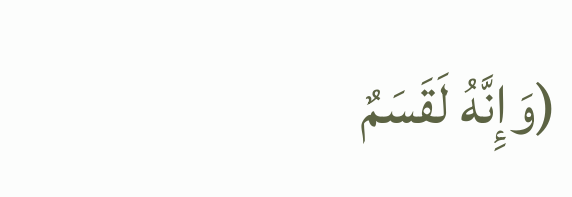(وَإِنَّهُ لَقَسَمٌ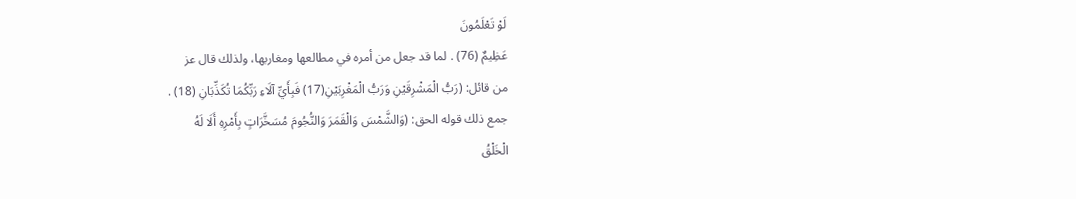لَوْ تَعْلَمُونَ
عَظِيمٌ (76) . لما قد جعل من أمره في مطالعها ومغاربها، ولذلك قال عز
من قائل: (رَبُّ الْمَشْرِقَيْنِ وَرَبُّ الْمَغْرِبَيْنِ(17) فَبِأَيِّ آلَاءِ رَبِّكُمَا تُكَذِّبَانِ (18) .
جمع ذلك قوله الحق: (وَالشَّمْسَ وَالْقَمَرَ وَالنُّجُومَ مُسَخَّرَاتٍ بِأَمْرِهِ أَلَا لَهُ
الْخَلْقُ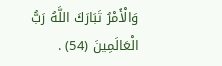وَالْأَمْرُ تَبَارَكَ اللَّهُ رَبُّ الْعَالَمِينَ (54) .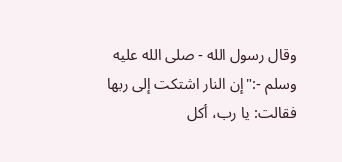وقال رسول الله - صلى الله عليه وسلم -:"إن النار اشتكت إلى ربها فقالت: يا رب، أكل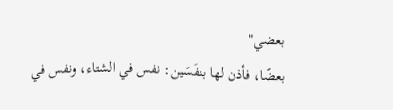بعضي"
بعضًا، فأذن لها بنفَسَين: نفس في الشتاء، ونفس في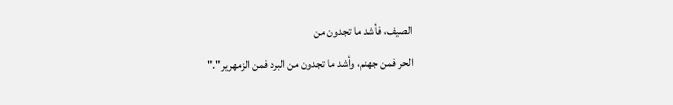الصيف، فأشد ما تجدون من
الحر فمن جهنم، وأشد ما تجدون من البرد فمن الزمهرير"."